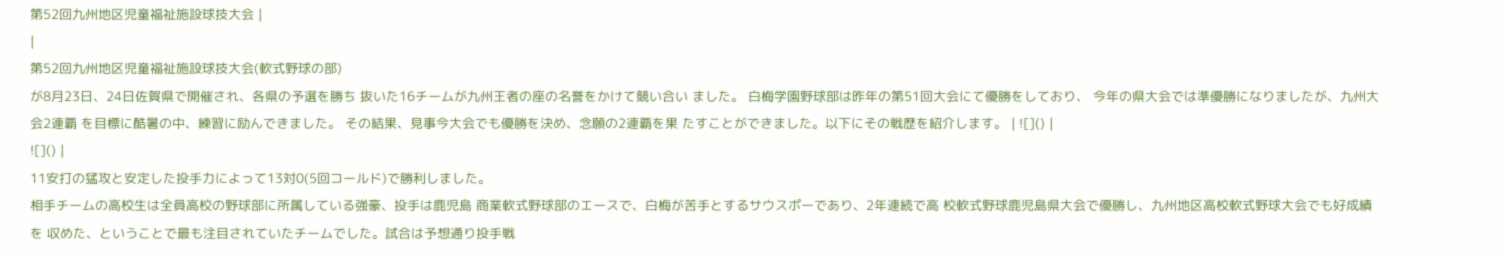第52回九州地区児童福祉施設球技大会 |
|
第52回九州地区児童福祉施設球技大会(軟式野球の部)
が8月23日、24日佐賀県で開催され、各県の予選を勝ち 抜いた16チームが九州王者の座の名誉をかけて競い合い ました。 白梅学園野球部は昨年の第51回大会にて優勝をしており、 今年の県大会では準優勝になりましたが、九州大会2連覇 を目標に酷暑の中、練習に励んできました。 その結果、見事今大会でも優勝を決め、念願の2連覇を果 たすことができました。以下にその戦歴を紹介します。 | ![]() |
![]() |
11安打の猛攻と安定した投手力によって13対0(5回コールド)で勝利しました。
相手チームの高校生は全員高校の野球部に所属している強豪、投手は鹿児島 商業軟式野球部のエースで、白梅が苦手とするサウスポーであり、2年連続で高 校軟式野球鹿児島県大会で優勝し、九州地区高校軟式野球大会でも好成績を 収めた、ということで最も注目されていたチームでした。試合は予想通り投手戦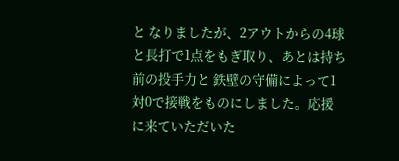と なりましたが、2アウトからの4球と長打で1点をもぎ取り、あとは持ち前の投手力と 鉄壁の守備によって1対0で接戦をものにしました。応援に来ていただいた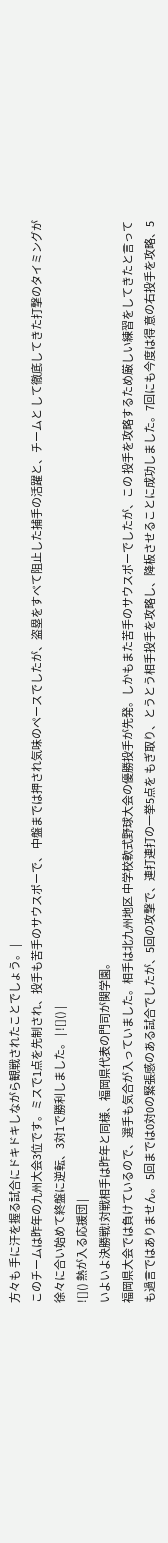方々も 手に汗を握る試合にドキドキしながら観戦されたことでしょう。 |
このチームは昨年の九州大会3位です。ミスで1点を先制され、投手も苦手のサウスポーで、 中盤までは押され気味のペースでしたが、盗塁をすべて阻止した捕手の活躍と、チームと して徹底してきた打撃のタイミングが徐々に合い始めて終盤に逆転、3対1で勝利しました。 | ![]() |
![]() 熱が入る応援団 |
いよいよ決勝戦!対戦相手は昨年と同様、福岡県代表の門司が関学園。
福岡県大会では負けているので、選手も気合が入っていました。相手は北九州地区 中学校軟式野球大会の優勝投手が先発。しかもまた苦手のサウスポーでしたが、この 投手を攻略するため厳しい練習をしてきたと言っても過言ではありません。 5回までは0対0の緊張感のある試合でしたが、5回の攻撃で、連打連打の一挙5点を もぎ取り、とうとう相手投手を攻略し、降板させることに成功しました。7回にも今度は得 意の右投手を攻略、5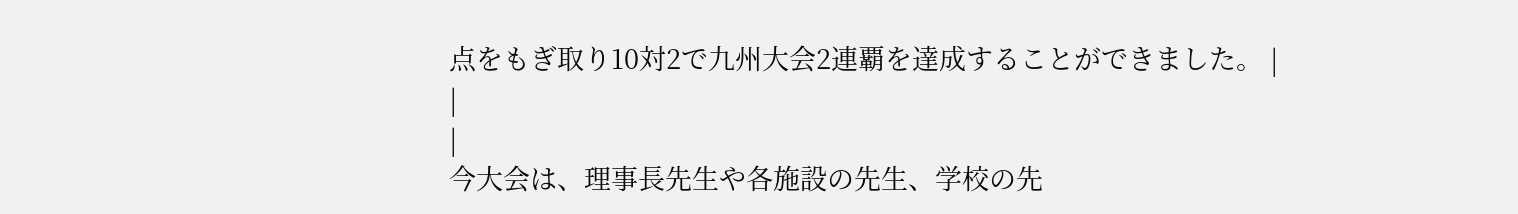点をもぎ取り10対2で九州大会2連覇を達成することができました。 |
|
|
今大会は、理事長先生や各施設の先生、学校の先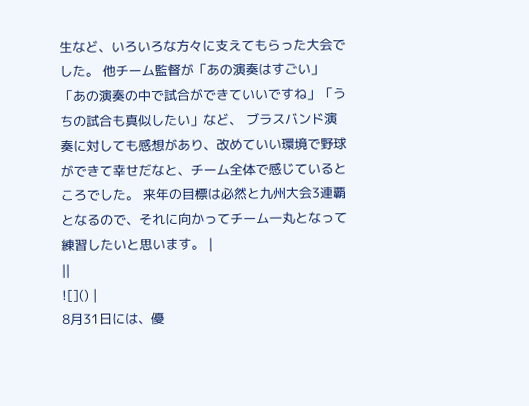生など、いろいろな方々に支えてもらった大会でした。 他チーム監督が「あの演奏はすごい」「あの演奏の中で試合ができていいですね」「うちの試合も真似したい」など、 ブラスバンド演奏に対しても感想があり、改めていい環境で野球ができて幸せだなと、チーム全体で感じているところでした。 来年の目標は必然と九州大会3連覇となるので、それに向かってチーム一丸となって練習したいと思います。 |
||
![]() |
8月31日には、優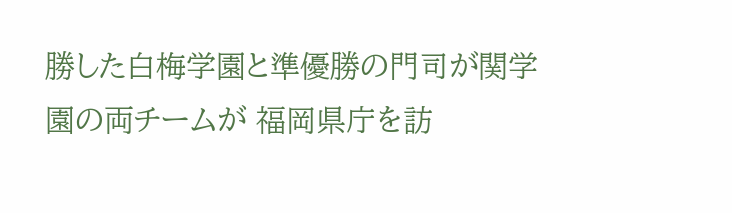勝した白梅学園と準優勝の門司が関学園の両チームが 福岡県庁を訪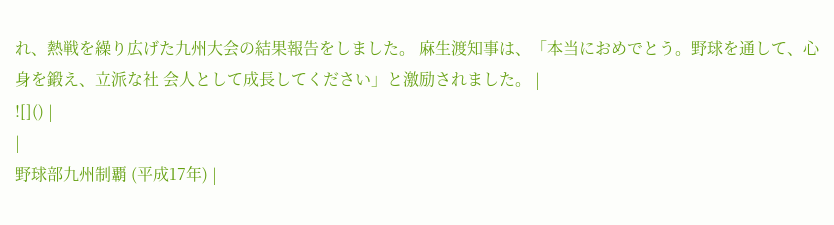れ、熱戦を繰り広げた九州大会の結果報告をしました。 麻生渡知事は、「本当におめでとう。野球を通して、心身を鍛え、立派な社 会人として成長してください」と激励されました。 |
![]() |
|
野球部九州制覇 (平成17年) |